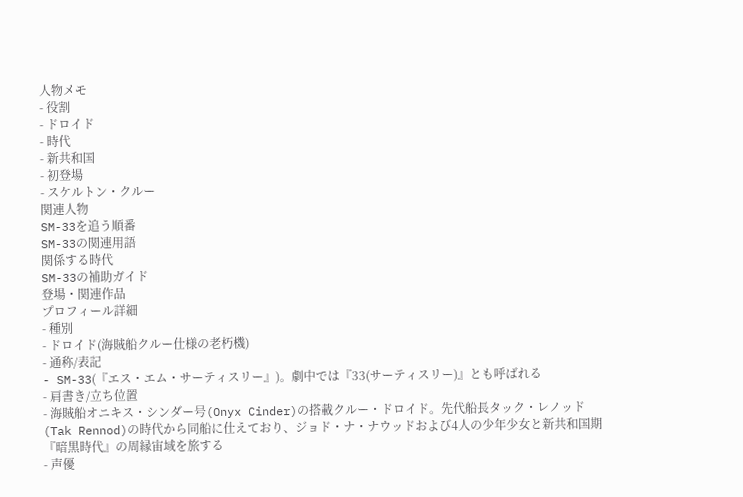人物メモ
- 役割
- ドロイド
- 時代
- 新共和国
- 初登場
- スケルトン・クルー
関連人物
SM-33を追う順番
SM-33の関連用語
関係する時代
SM-33の補助ガイド
登場・関連作品
プロフィール詳細
- 種別
- ドロイド(海賊船クルー仕様の老朽機)
- 通称/表記
- SM-33(『エス・エム・サーティスリー』)。劇中では『33(サーティスリー)』とも呼ばれる
- 肩書き/立ち位置
- 海賊船オニキス・シンダー号(Onyx Cinder)の搭載クルー・ドロイド。先代船長タック・レノッド(Tak Rennod)の時代から同船に仕えており、ジョド・ナ・ナウッドおよび4人の少年少女と新共和国期『暗黒時代』の周縁宙域を旅する
- 声優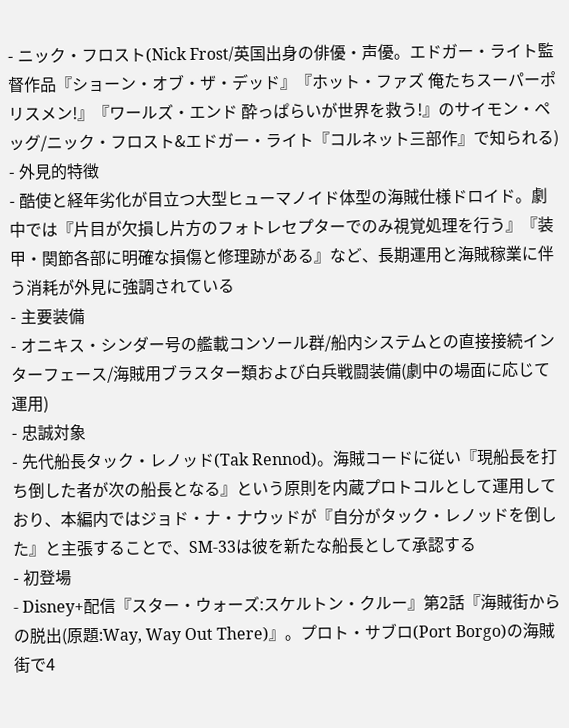- ニック・フロスト(Nick Frost/英国出身の俳優・声優。エドガー・ライト監督作品『ショーン・オブ・ザ・デッド』『ホット・ファズ 俺たちスーパーポリスメン!』『ワールズ・エンド 酔っぱらいが世界を救う!』のサイモン・ペッグ/ニック・フロスト&エドガー・ライト『コルネット三部作』で知られる)
- 外見的特徴
- 酷使と経年劣化が目立つ大型ヒューマノイド体型の海賊仕様ドロイド。劇中では『片目が欠損し片方のフォトレセプターでのみ視覚処理を行う』『装甲・関節各部に明確な損傷と修理跡がある』など、長期運用と海賊稼業に伴う消耗が外見に強調されている
- 主要装備
- オニキス・シンダー号の艦載コンソール群/船内システムとの直接接続インターフェース/海賊用ブラスター類および白兵戦闘装備(劇中の場面に応じて運用)
- 忠誠対象
- 先代船長タック・レノッド(Tak Rennod)。海賊コードに従い『現船長を打ち倒した者が次の船長となる』という原則を内蔵プロトコルとして運用しており、本編内ではジョド・ナ・ナウッドが『自分がタック・レノッドを倒した』と主張することで、SM-33は彼を新たな船長として承認する
- 初登場
- Disney+配信『スター・ウォーズ:スケルトン・クルー』第2話『海賊街からの脱出(原題:Way, Way Out There)』。プロト・サブロ(Port Borgo)の海賊街で4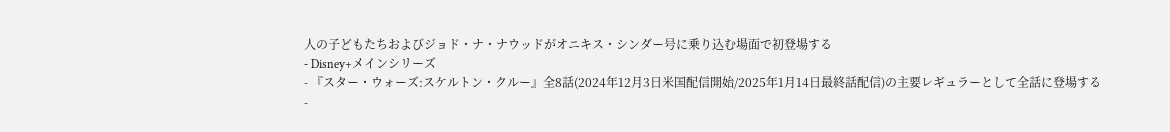人の子どもたちおよびジョド・ナ・ナウッドがオニキス・シンダー号に乗り込む場面で初登場する
- Disney+メインシリーズ
- 『スター・ウォーズ:スケルトン・クルー』全8話(2024年12月3日米国配信開始/2025年1月14日最終話配信)の主要レギュラーとして全話に登場する
-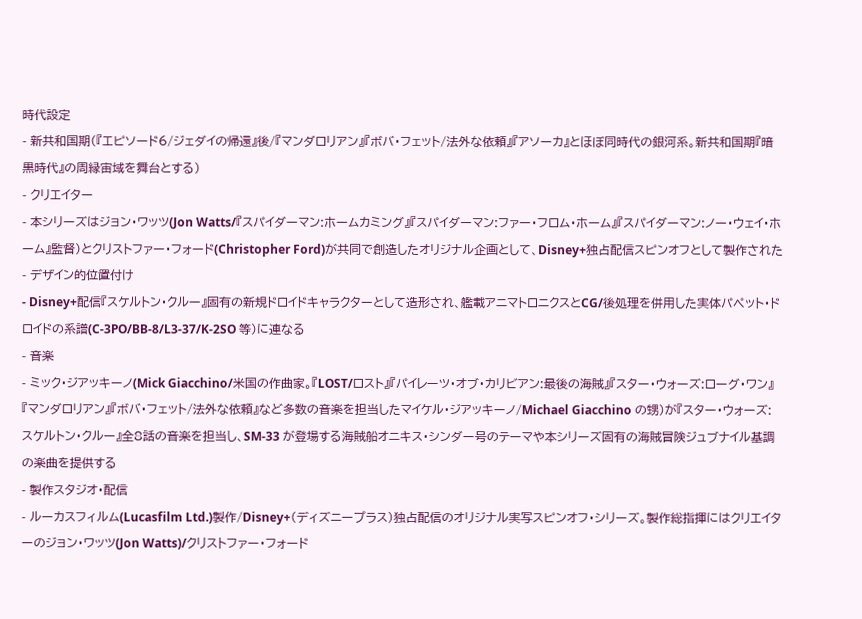時代設定
- 新共和国期(『エピソード6/ジェダイの帰還』後/『マンダロリアン』『ボバ・フェット/法外な依頼』『アソーカ』とほぼ同時代の銀河系。新共和国期『暗黒時代』の周縁宙域を舞台とする)
- クリエイター
- 本シリーズはジョン・ワッツ(Jon Watts/『スパイダーマン:ホームカミング』『スパイダーマン:ファー・フロム・ホーム』『スパイダーマン:ノー・ウェイ・ホーム』監督)とクリストファー・フォード(Christopher Ford)が共同で創造したオリジナル企画として、Disney+独占配信スピンオフとして製作された
- デザイン的位置付け
- Disney+配信『スケルトン・クルー』固有の新規ドロイドキャラクターとして造形され、艦載アニマトロニクスとCG/後処理を併用した実体パペット・ドロイドの系譜(C-3PO/BB-8/L3-37/K-2SO 等)に連なる
- 音楽
- ミック・ジアッキーノ(Mick Giacchino/米国の作曲家。『LOST/ロスト』『パイレーツ・オブ・カリビアン:最後の海賊』『スター・ウォーズ:ローグ・ワン』『マンダロリアン』『ボバ・フェット/法外な依頼』など多数の音楽を担当したマイケル・ジアッキーノ/Michael Giacchino の甥)が『スター・ウォーズ:スケルトン・クルー』全8話の音楽を担当し、SM-33 が登場する海賊船オニキス・シンダー号のテーマや本シリーズ固有の海賊冒険ジュブナイル基調の楽曲を提供する
- 製作スタジオ・配信
- ルーカスフィルム(Lucasfilm Ltd.)製作/Disney+(ディズニープラス)独占配信のオリジナル実写スピンオフ・シリーズ。製作総指揮にはクリエイターのジョン・ワッツ(Jon Watts)/クリストファー・フォード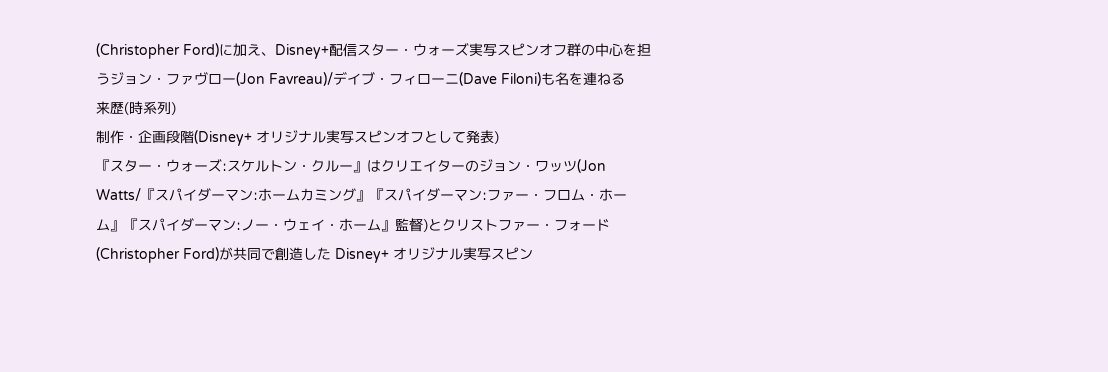(Christopher Ford)に加え、Disney+配信スター・ウォーズ実写スピンオフ群の中心を担うジョン・ファヴロー(Jon Favreau)/デイブ・フィローニ(Dave Filoni)も名を連ねる
来歴(時系列)
制作・企画段階(Disney+ オリジナル実写スピンオフとして発表)
『スター・ウォーズ:スケルトン・クルー』はクリエイターのジョン・ワッツ(Jon Watts/『スパイダーマン:ホームカミング』『スパイダーマン:ファー・フロム・ホーム』『スパイダーマン:ノー・ウェイ・ホーム』監督)とクリストファー・フォード(Christopher Ford)が共同で創造した Disney+ オリジナル実写スピン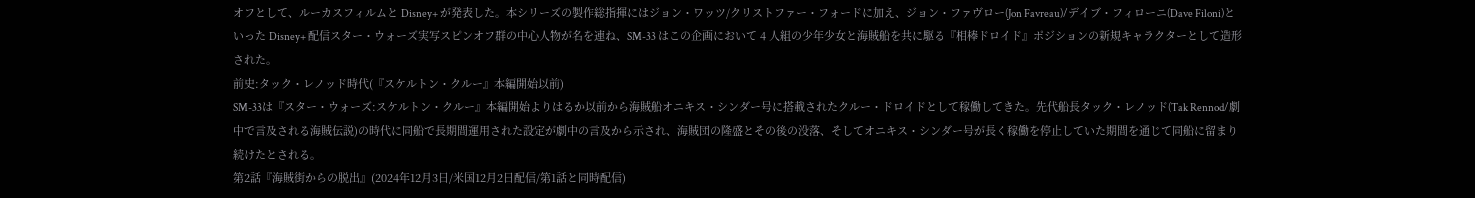オフとして、ルーカスフィルムと Disney+ が発表した。本シリーズの製作総指揮にはジョン・ワッツ/クリストファー・フォードに加え、ジョン・ファヴロー(Jon Favreau)/デイブ・フィローニ(Dave Filoni)といった Disney+ 配信スター・ウォーズ実写スピンオフ群の中心人物が名を連ね、SM-33 はこの企画において 4 人組の少年少女と海賊船を共に駆る『相棒ドロイド』ポジションの新規キャラクターとして造形された。
前史:タック・レノッド時代(『スケルトン・クルー』本編開始以前)
SM-33は『スター・ウォーズ:スケルトン・クルー』本編開始よりはるか以前から海賊船オニキス・シンダー号に搭載されたクルー・ドロイドとして稼働してきた。先代船長タック・レノッド(Tak Rennod/劇中で言及される海賊伝説)の時代に同船で長期間運用された設定が劇中の言及から示され、海賊団の隆盛とその後の没落、そしてオニキス・シンダー号が長く稼働を停止していた期間を通じて同船に留まり続けたとされる。
第2話『海賊街からの脱出』(2024年12月3日/米国12月2日配信/第1話と同時配信)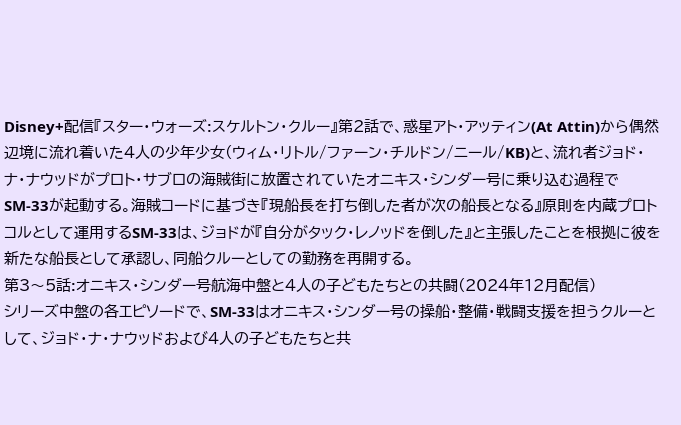Disney+配信『スター・ウォーズ:スケルトン・クルー』第2話で、惑星アト・アッティン(At Attin)から偶然辺境に流れ着いた4人の少年少女(ウィム・リトル/ファーン・チルドン/ニール/KB)と、流れ者ジョド・ナ・ナウッドがプロト・サブロの海賊街に放置されていたオニキス・シンダー号に乗り込む過程でSM-33が起動する。海賊コードに基づき『現船長を打ち倒した者が次の船長となる』原則を内蔵プロトコルとして運用するSM-33は、ジョドが『自分がタック・レノッドを倒した』と主張したことを根拠に彼を新たな船長として承認し、同船クルーとしての勤務を再開する。
第3〜5話:オニキス・シンダー号航海中盤と4人の子どもたちとの共闘(2024年12月配信)
シリーズ中盤の各エピソードで、SM-33はオニキス・シンダー号の操船・整備・戦闘支援を担うクルーとして、ジョド・ナ・ナウッドおよび4人の子どもたちと共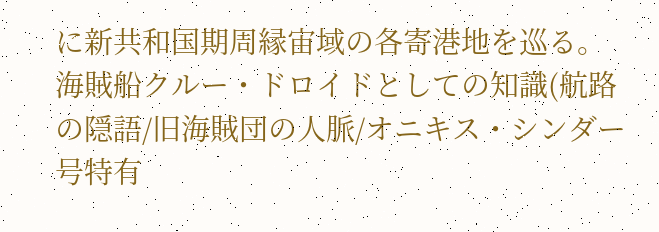に新共和国期周縁宙域の各寄港地を巡る。海賊船クルー・ドロイドとしての知識(航路の隠語/旧海賊団の人脈/オニキス・シンダー号特有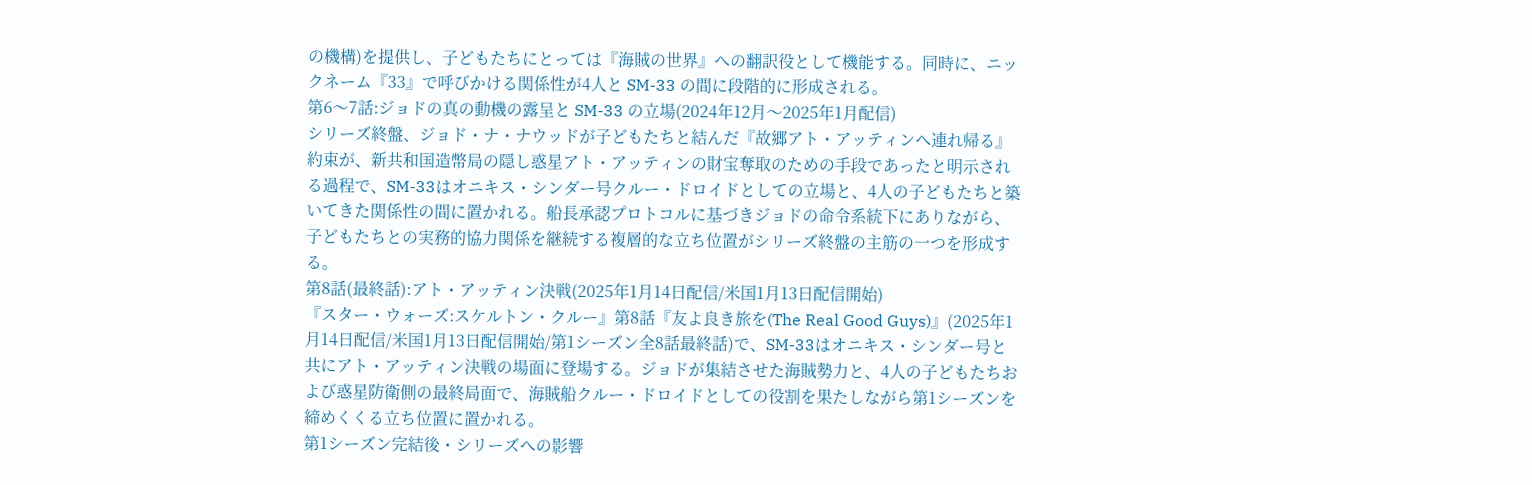の機構)を提供し、子どもたちにとっては『海賊の世界』への翻訳役として機能する。同時に、ニックネーム『33』で呼びかける関係性が4人と SM-33 の間に段階的に形成される。
第6〜7話:ジョドの真の動機の露呈と SM-33 の立場(2024年12月〜2025年1月配信)
シリーズ終盤、ジョド・ナ・ナウッドが子どもたちと結んだ『故郷アト・アッティンへ連れ帰る』約束が、新共和国造幣局の隠し惑星アト・アッティンの財宝奪取のための手段であったと明示される過程で、SM-33はオニキス・シンダー号クルー・ドロイドとしての立場と、4人の子どもたちと築いてきた関係性の間に置かれる。船長承認プロトコルに基づきジョドの命令系統下にありながら、子どもたちとの実務的協力関係を継続する複層的な立ち位置がシリーズ終盤の主筋の一つを形成する。
第8話(最終話):アト・アッティン決戦(2025年1月14日配信/米国1月13日配信開始)
『スター・ウォーズ:スケルトン・クルー』第8話『友よ良き旅を(The Real Good Guys)』(2025年1月14日配信/米国1月13日配信開始/第1シーズン全8話最終話)で、SM-33はオニキス・シンダー号と共にアト・アッティン決戦の場面に登場する。ジョドが集結させた海賊勢力と、4人の子どもたちおよび惑星防衛側の最終局面で、海賊船クルー・ドロイドとしての役割を果たしながら第1シーズンを締めくくる立ち位置に置かれる。
第1シーズン完結後・シリーズへの影響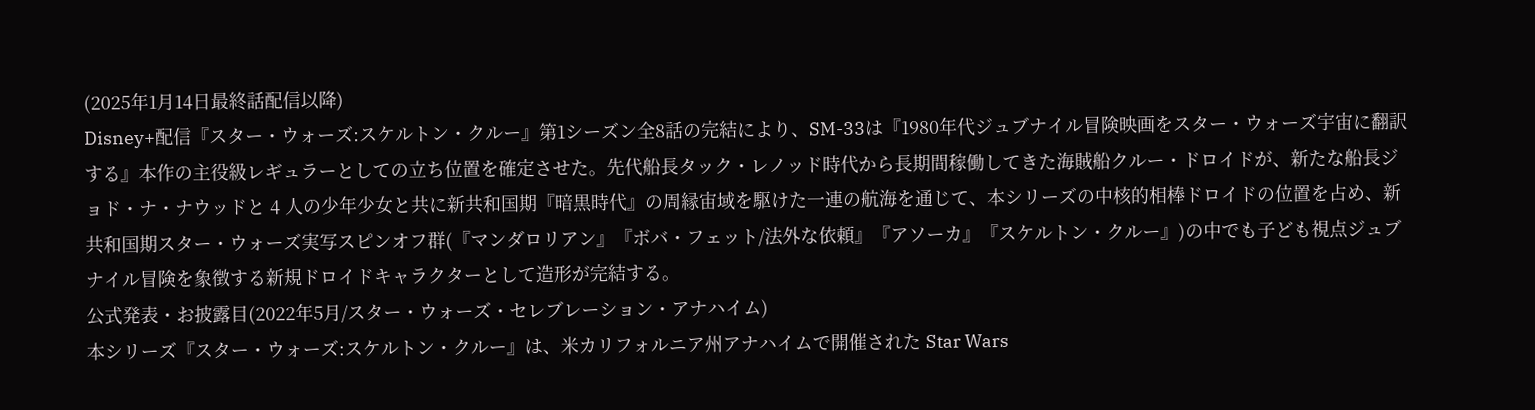(2025年1月14日最終話配信以降)
Disney+配信『スター・ウォーズ:スケルトン・クルー』第1シーズン全8話の完結により、SM-33は『1980年代ジュブナイル冒険映画をスター・ウォーズ宇宙に翻訳する』本作の主役級レギュラーとしての立ち位置を確定させた。先代船長タック・レノッド時代から長期間稼働してきた海賊船クルー・ドロイドが、新たな船長ジョド・ナ・ナウッドと 4 人の少年少女と共に新共和国期『暗黒時代』の周縁宙域を駆けた一連の航海を通じて、本シリーズの中核的相棒ドロイドの位置を占め、新共和国期スター・ウォーズ実写スピンオフ群(『マンダロリアン』『ボバ・フェット/法外な依頼』『アソーカ』『スケルトン・クルー』)の中でも子ども視点ジュブナイル冒険を象徴する新規ドロイドキャラクターとして造形が完結する。
公式発表・お披露目(2022年5月/スター・ウォーズ・セレブレーション・アナハイム)
本シリーズ『スター・ウォーズ:スケルトン・クルー』は、米カリフォルニア州アナハイムで開催された Star Wars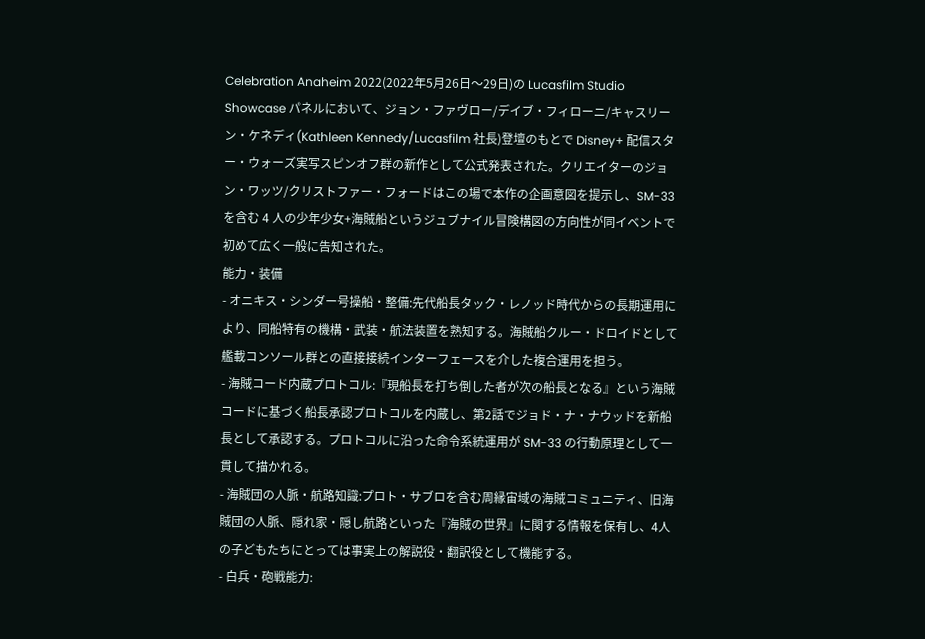Celebration Anaheim 2022(2022年5月26日〜29日)の Lucasfilm Studio Showcase パネルにおいて、ジョン・ファヴロー/デイブ・フィローニ/キャスリーン・ケネディ(Kathleen Kennedy/Lucasfilm 社長)登壇のもとで Disney+ 配信スター・ウォーズ実写スピンオフ群の新作として公式発表された。クリエイターのジョン・ワッツ/クリストファー・フォードはこの場で本作の企画意図を提示し、SM-33 を含む 4 人の少年少女+海賊船というジュブナイル冒険構図の方向性が同イベントで初めて広く一般に告知された。
能力・装備
- オニキス・シンダー号操船・整備:先代船長タック・レノッド時代からの長期運用により、同船特有の機構・武装・航法装置を熟知する。海賊船クルー・ドロイドとして艦載コンソール群との直接接続インターフェースを介した複合運用を担う。
- 海賊コード内蔵プロトコル:『現船長を打ち倒した者が次の船長となる』という海賊コードに基づく船長承認プロトコルを内蔵し、第2話でジョド・ナ・ナウッドを新船長として承認する。プロトコルに沿った命令系統運用が SM-33 の行動原理として一貫して描かれる。
- 海賊団の人脈・航路知識:プロト・サブロを含む周縁宙域の海賊コミュニティ、旧海賊団の人脈、隠れ家・隠し航路といった『海賊の世界』に関する情報を保有し、4人の子どもたちにとっては事実上の解説役・翻訳役として機能する。
- 白兵・砲戦能力: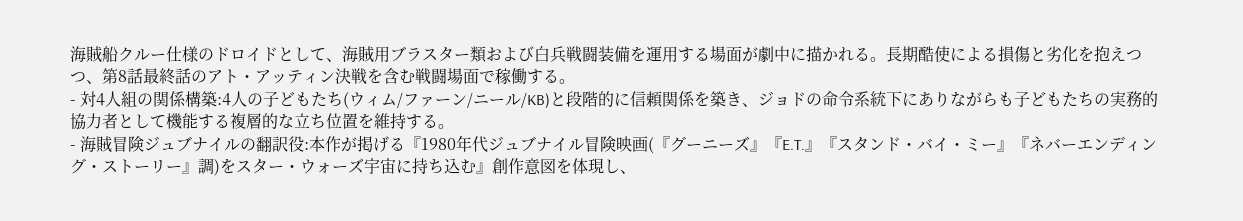海賊船クルー仕様のドロイドとして、海賊用ブラスター類および白兵戦闘装備を運用する場面が劇中に描かれる。長期酷使による損傷と劣化を抱えつつ、第8話最終話のアト・アッティン決戦を含む戦闘場面で稼働する。
- 対4人組の関係構築:4人の子どもたち(ウィム/ファーン/ニール/KB)と段階的に信頼関係を築き、ジョドの命令系統下にありながらも子どもたちの実務的協力者として機能する複層的な立ち位置を維持する。
- 海賊冒険ジュブナイルの翻訳役:本作が掲げる『1980年代ジュブナイル冒険映画(『グーニーズ』『E.T.』『スタンド・バイ・ミー』『ネバーエンディング・ストーリー』調)をスター・ウォーズ宇宙に持ち込む』創作意図を体現し、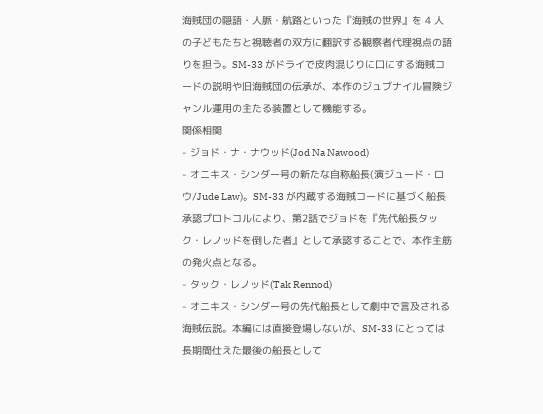海賊団の隠語・人脈・航路といった『海賊の世界』を 4 人の子どもたちと視聴者の双方に翻訳する観察者代理視点の語りを担う。SM-33 がドライで皮肉混じりに口にする海賊コードの説明や旧海賊団の伝承が、本作のジュブナイル冒険ジャンル運用の主たる装置として機能する。
関係相関
- ジョド・ナ・ナウッド(Jod Na Nawood)
- オニキス・シンダー号の新たな自称船長(演ジュード・ロウ/Jude Law)。SM-33 が内蔵する海賊コードに基づく船長承認プロトコルにより、第2話でジョドを『先代船長タック・レノッドを倒した者』として承認することで、本作主筋の発火点となる。
- タック・レノッド(Tak Rennod)
- オニキス・シンダー号の先代船長として劇中で言及される海賊伝説。本編には直接登場しないが、SM-33 にとっては長期間仕えた最後の船長として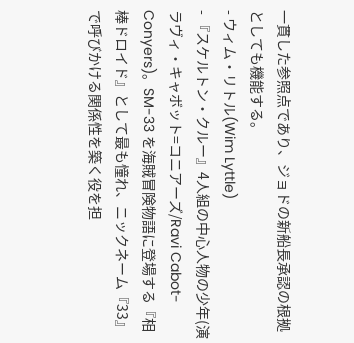一貫した参照点であり、ジョドの新船長承認の根拠としても機能する。
- ウィム・リトル(Wim Lyttle)
- 『スケルトン・クルー』4人組の中心人物の少年(演ラヴィ・キャボット=コニアーズ/Ravi Cabot-Conyers)。SM-33 を海賊冒険物語に登場する『相棒ドロイド』として最も憧れ、ニックネーム『33』で呼びかける関係性を築く役を担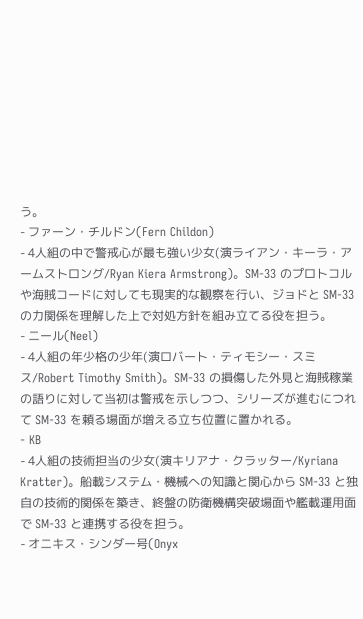う。
- ファーン・チルドン(Fern Childon)
- 4人組の中で警戒心が最も強い少女(演ライアン・キーラ・アームストロング/Ryan Kiera Armstrong)。SM-33 のプロトコルや海賊コードに対しても現実的な観察を行い、ジョドと SM-33 の力関係を理解した上で対処方針を組み立てる役を担う。
- ニール(Neel)
- 4人組の年少格の少年(演ロバート・ティモシー・スミス/Robert Timothy Smith)。SM-33 の損傷した外見と海賊稼業の語りに対して当初は警戒を示しつつ、シリーズが進むにつれて SM-33 を頼る場面が増える立ち位置に置かれる。
- KB
- 4人組の技術担当の少女(演キリアナ・クラッター/Kyriana Kratter)。船載システム・機械への知識と関心から SM-33 と独自の技術的関係を築き、終盤の防衛機構突破場面や艦載運用面で SM-33 と連携する役を担う。
- オニキス・シンダー号(Onyx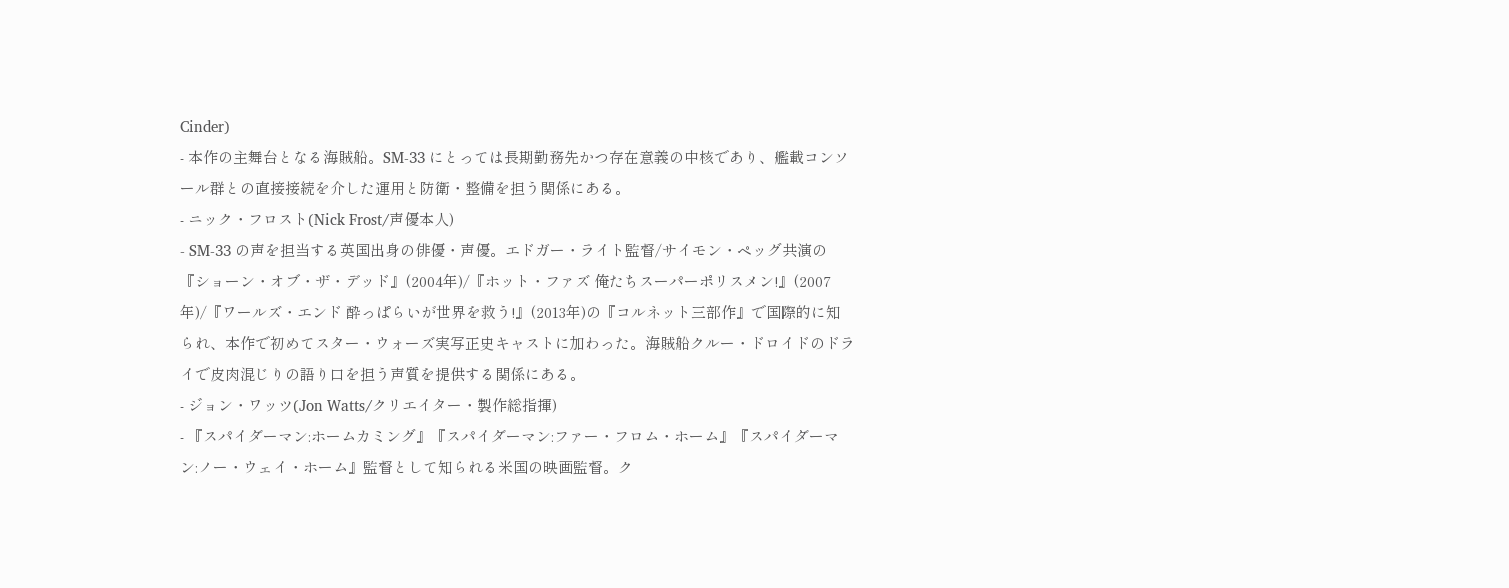Cinder)
- 本作の主舞台となる海賊船。SM-33 にとっては長期勤務先かつ存在意義の中核であり、艦載コンソール群との直接接続を介した運用と防衛・整備を担う関係にある。
- ニック・フロスト(Nick Frost/声優本人)
- SM-33 の声を担当する英国出身の俳優・声優。エドガー・ライト監督/サイモン・ペッグ共演の『ショーン・オブ・ザ・デッド』(2004年)/『ホット・ファズ 俺たちスーパーポリスメン!』(2007年)/『ワールズ・エンド 酔っぱらいが世界を救う!』(2013年)の『コルネット三部作』で国際的に知られ、本作で初めてスター・ウォーズ実写正史キャストに加わった。海賊船クルー・ドロイドのドライで皮肉混じりの語り口を担う声質を提供する関係にある。
- ジョン・ワッツ(Jon Watts/クリエイター・製作総指揮)
- 『スパイダーマン:ホームカミング』『スパイダーマン:ファー・フロム・ホーム』『スパイダーマン:ノー・ウェイ・ホーム』監督として知られる米国の映画監督。ク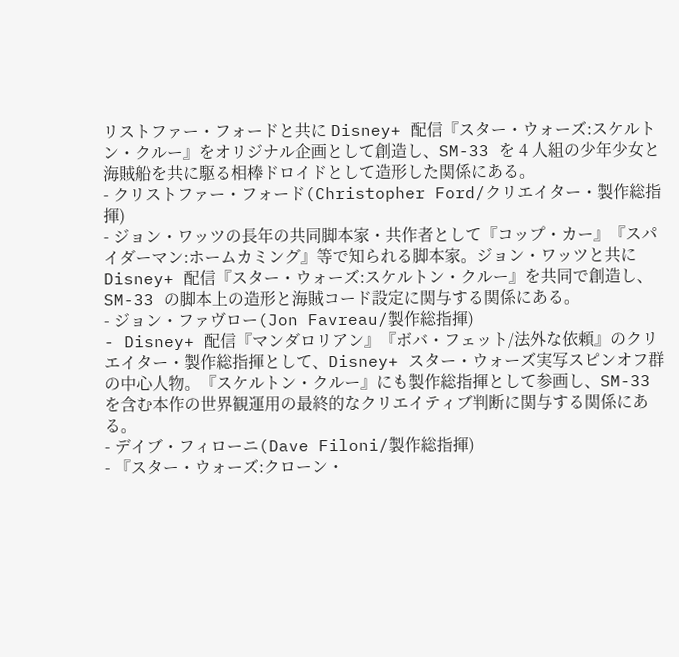リストファー・フォードと共に Disney+ 配信『スター・ウォーズ:スケルトン・クルー』をオリジナル企画として創造し、SM-33 を 4 人組の少年少女と海賊船を共に駆る相棒ドロイドとして造形した関係にある。
- クリストファー・フォード(Christopher Ford/クリエイター・製作総指揮)
- ジョン・ワッツの長年の共同脚本家・共作者として『コップ・カー』『スパイダーマン:ホームカミング』等で知られる脚本家。ジョン・ワッツと共に Disney+ 配信『スター・ウォーズ:スケルトン・クルー』を共同で創造し、SM-33 の脚本上の造形と海賊コード設定に関与する関係にある。
- ジョン・ファヴロー(Jon Favreau/製作総指揮)
- Disney+ 配信『マンダロリアン』『ボバ・フェット/法外な依頼』のクリエイター・製作総指揮として、Disney+ スター・ウォーズ実写スピンオフ群の中心人物。『スケルトン・クルー』にも製作総指揮として参画し、SM-33 を含む本作の世界観運用の最終的なクリエイティブ判断に関与する関係にある。
- デイブ・フィローニ(Dave Filoni/製作総指揮)
- 『スター・ウォーズ:クローン・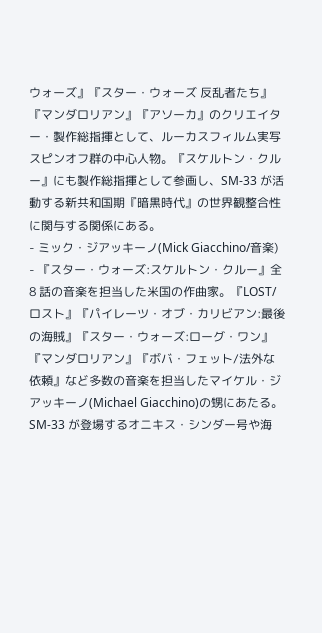ウォーズ』『スター・ウォーズ 反乱者たち』『マンダロリアン』『アソーカ』のクリエイター・製作総指揮として、ルーカスフィルム実写スピンオフ群の中心人物。『スケルトン・クルー』にも製作総指揮として参画し、SM-33 が活動する新共和国期『暗黒時代』の世界観整合性に関与する関係にある。
- ミック・ジアッキーノ(Mick Giacchino/音楽)
- 『スター・ウォーズ:スケルトン・クルー』全 8 話の音楽を担当した米国の作曲家。『LOST/ロスト』『パイレーツ・オブ・カリビアン:最後の海賊』『スター・ウォーズ:ローグ・ワン』『マンダロリアン』『ボバ・フェット/法外な依頼』など多数の音楽を担当したマイケル・ジアッキーノ(Michael Giacchino)の甥にあたる。SM-33 が登場するオニキス・シンダー号や海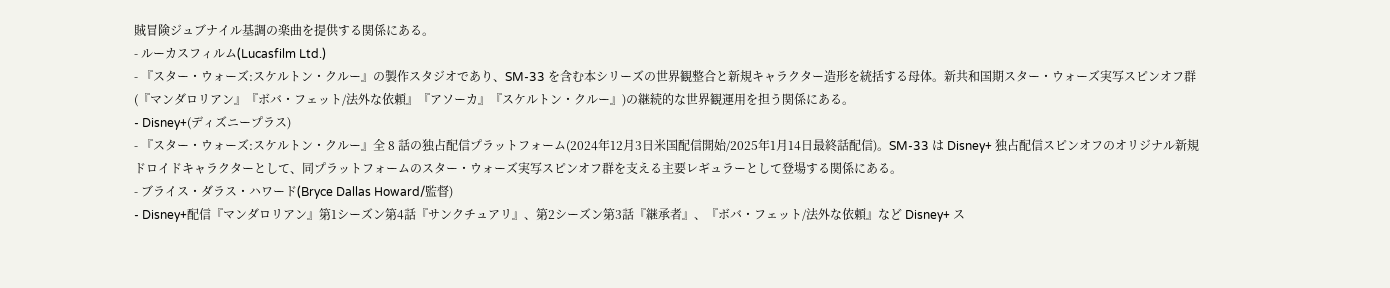賊冒険ジュブナイル基調の楽曲を提供する関係にある。
- ルーカスフィルム(Lucasfilm Ltd.)
- 『スター・ウォーズ:スケルトン・クルー』の製作スタジオであり、SM-33 を含む本シリーズの世界観整合と新規キャラクター造形を統括する母体。新共和国期スター・ウォーズ実写スピンオフ群(『マンダロリアン』『ボバ・フェット/法外な依頼』『アソーカ』『スケルトン・クルー』)の継続的な世界観運用を担う関係にある。
- Disney+(ディズニープラス)
- 『スター・ウォーズ:スケルトン・クルー』全 8 話の独占配信プラットフォーム(2024年12月3日米国配信開始/2025年1月14日最終話配信)。SM-33 は Disney+ 独占配信スピンオフのオリジナル新規ドロイドキャラクターとして、同プラットフォームのスター・ウォーズ実写スピンオフ群を支える主要レギュラーとして登場する関係にある。
- ブライス・ダラス・ハワード(Bryce Dallas Howard/監督)
- Disney+配信『マンダロリアン』第1シーズン第4話『サンクチュアリ』、第2シーズン第3話『継承者』、『ボバ・フェット/法外な依頼』など Disney+ ス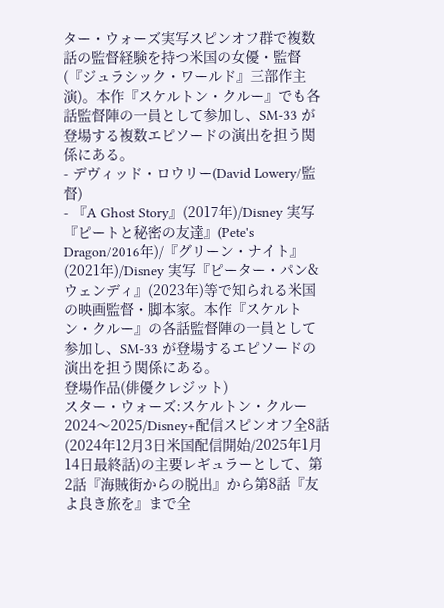ター・ウォーズ実写スピンオフ群で複数話の監督経験を持つ米国の女優・監督(『ジュラシック・ワールド』三部作主演)。本作『スケルトン・クルー』でも各話監督陣の一員として参加し、SM-33 が登場する複数エピソードの演出を担う関係にある。
- デヴィッド・ロウリー(David Lowery/監督)
- 『A Ghost Story』(2017年)/Disney 実写『ピートと秘密の友達』(Pete's Dragon/2016年)/『グリーン・ナイト』(2021年)/Disney 実写『ピーター・パン&ウェンディ』(2023年)等で知られる米国の映画監督・脚本家。本作『スケルトン・クルー』の各話監督陣の一員として参加し、SM-33 が登場するエピソードの演出を担う関係にある。
登場作品(俳優クレジット)
スター・ウォーズ:スケルトン・クルー
2024〜2025/Disney+配信スピンオフ全8話(2024年12月3日米国配信開始/2025年1月14日最終話)の主要レギュラーとして、第2話『海賊街からの脱出』から第8話『友よ良き旅を』まで全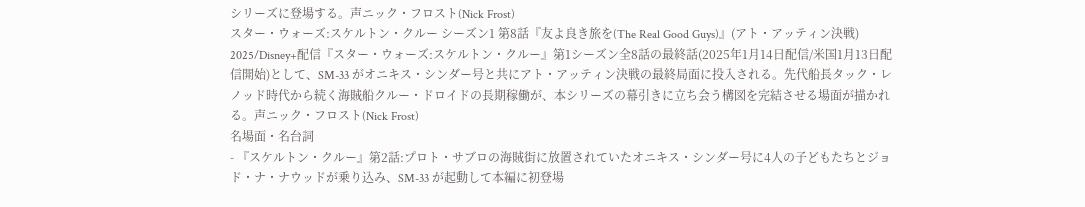シリーズに登場する。声ニック・フロスト(Nick Frost)
スター・ウォーズ:スケルトン・クルー シーズン1 第8話『友よ良き旅を(The Real Good Guys)』(アト・アッティン決戦)
2025/Disney+配信『スター・ウォーズ:スケルトン・クルー』第1シーズン全8話の最終話(2025年1月14日配信/米国1月13日配信開始)として、SM-33 がオニキス・シンダー号と共にアト・アッティン決戦の最終局面に投入される。先代船長タック・レノッド時代から続く海賊船クルー・ドロイドの長期稼働が、本シリーズの幕引きに立ち会う構図を完結させる場面が描かれる。声ニック・フロスト(Nick Frost)
名場面・名台詞
- 『スケルトン・クルー』第2話:プロト・サブロの海賊街に放置されていたオニキス・シンダー号に4人の子どもたちとジョド・ナ・ナウッドが乗り込み、SM-33 が起動して本編に初登場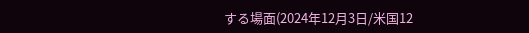する場面(2024年12月3日/米国12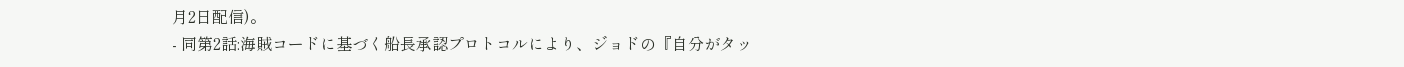月2日配信)。
- 同第2話:海賊コードに基づく船長承認プロトコルにより、ジョドの『自分がタッ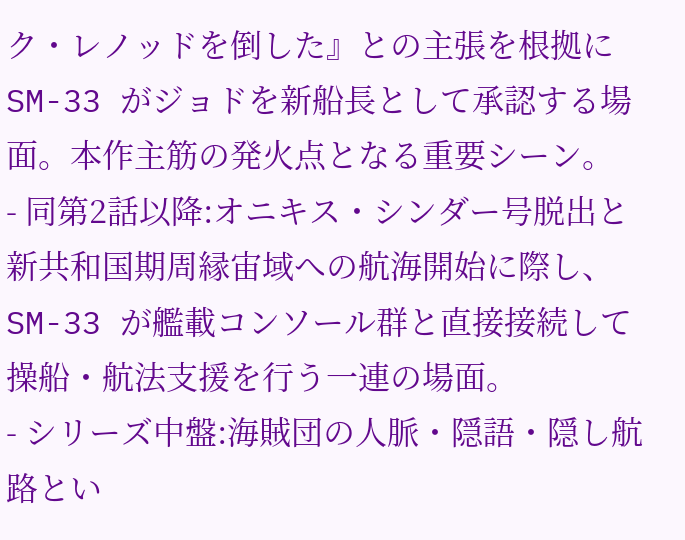ク・レノッドを倒した』との主張を根拠に SM-33 がジョドを新船長として承認する場面。本作主筋の発火点となる重要シーン。
- 同第2話以降:オニキス・シンダー号脱出と新共和国期周縁宙域への航海開始に際し、SM-33 が艦載コンソール群と直接接続して操船・航法支援を行う一連の場面。
- シリーズ中盤:海賊団の人脈・隠語・隠し航路とい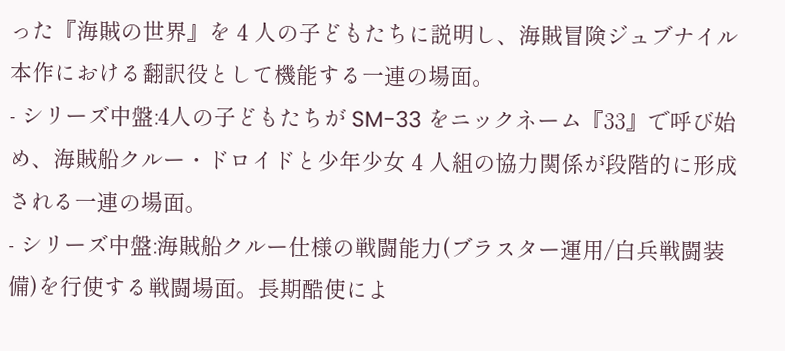った『海賊の世界』を 4 人の子どもたちに説明し、海賊冒険ジュブナイル本作における翻訳役として機能する一連の場面。
- シリーズ中盤:4人の子どもたちが SM-33 をニックネーム『33』で呼び始め、海賊船クルー・ドロイドと少年少女 4 人組の協力関係が段階的に形成される一連の場面。
- シリーズ中盤:海賊船クルー仕様の戦闘能力(ブラスター運用/白兵戦闘装備)を行使する戦闘場面。長期酷使によ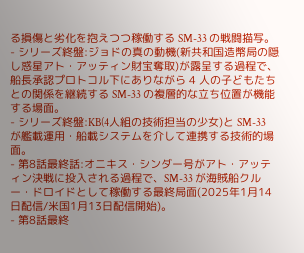る損傷と劣化を抱えつつ稼働する SM-33 の戦闘描写。
- シリーズ終盤:ジョドの真の動機(新共和国造幣局の隠し惑星アト・アッティン財宝奪取)が露呈する過程で、船長承認プロトコル下にありながら 4 人の子どもたちとの関係を継続する SM-33 の複層的な立ち位置が機能する場面。
- シリーズ終盤:KB(4人組の技術担当の少女)と SM-33 が艦載運用・船載システムを介して連携する技術的場面。
- 第8話最終話:オニキス・シンダー号がアト・アッティン決戦に投入される過程で、SM-33 が海賊船クルー・ドロイドとして稼働する最終局面(2025年1月14日配信/米国1月13日配信開始)。
- 第8話最終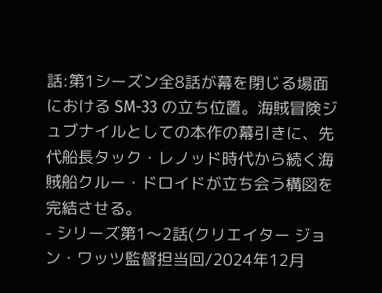話:第1シーズン全8話が幕を閉じる場面における SM-33 の立ち位置。海賊冒険ジュブナイルとしての本作の幕引きに、先代船長タック・レノッド時代から続く海賊船クルー・ドロイドが立ち会う構図を完結させる。
- シリーズ第1〜2話(クリエイター ジョン・ワッツ監督担当回/2024年12月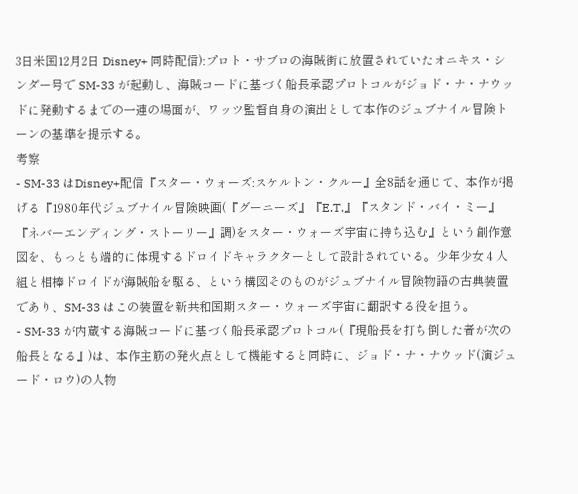3日米国12月2日 Disney+ 同時配信):プロト・サブロの海賊街に放置されていたオニキス・シンダー号で SM-33 が起動し、海賊コードに基づく船長承認プロトコルがジョド・ナ・ナウッドに発動するまでの一連の場面が、ワッツ監督自身の演出として本作のジュブナイル冒険トーンの基準を提示する。
考察
- SM-33 はDisney+配信『スター・ウォーズ:スケルトン・クルー』全8話を通じて、本作が掲げる『1980年代ジュブナイル冒険映画(『グーニーズ』『E.T.』『スタンド・バイ・ミー』『ネバーエンディング・ストーリー』調)をスター・ウォーズ宇宙に持ち込む』という創作意図を、もっとも端的に体現するドロイドキャラクターとして設計されている。少年少女 4 人組と相棒ドロイドが海賊船を駆る、という構図そのものがジュブナイル冒険物語の古典装置であり、SM-33 はこの装置を新共和国期スター・ウォーズ宇宙に翻訳する役を担う。
- SM-33 が内蔵する海賊コードに基づく船長承認プロトコル(『現船長を打ち倒した者が次の船長となる』)は、本作主筋の発火点として機能すると同時に、ジョド・ナ・ナウッド(演ジュード・ロウ)の人物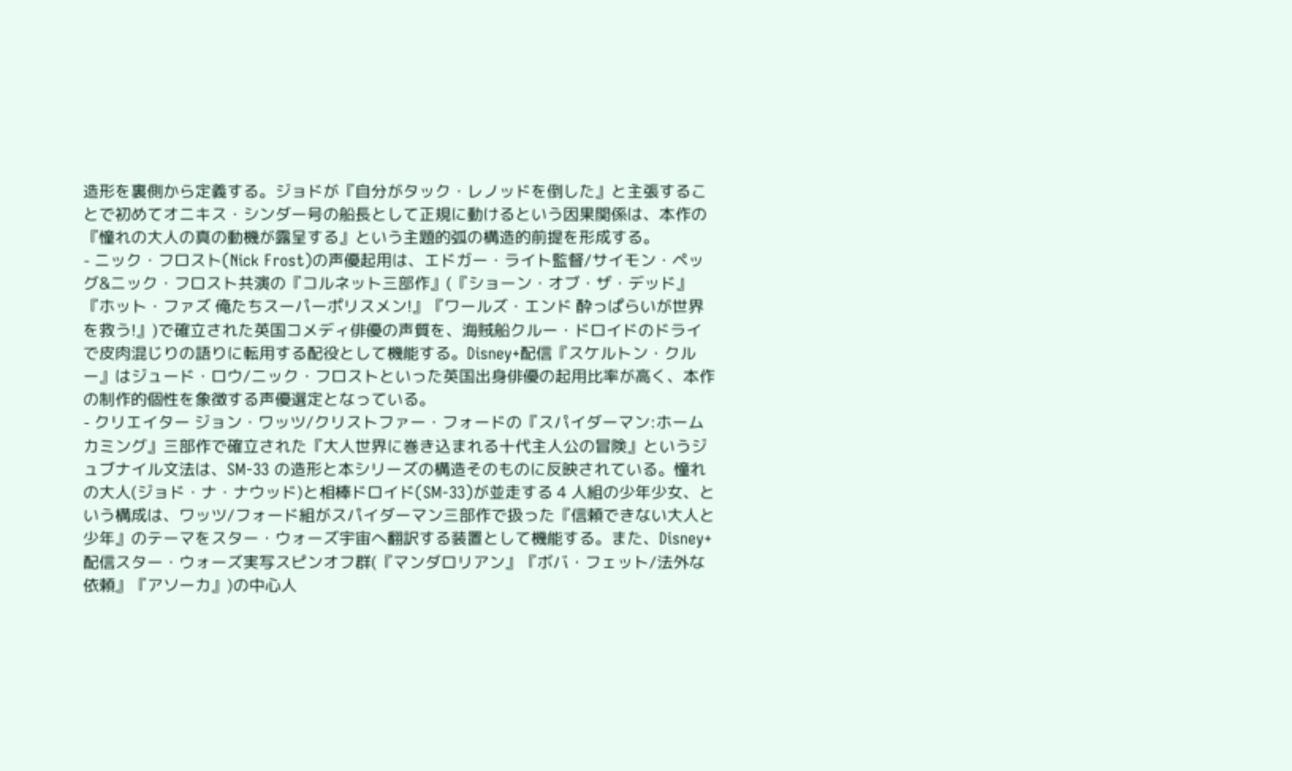造形を裏側から定義する。ジョドが『自分がタック・レノッドを倒した』と主張することで初めてオニキス・シンダー号の船長として正規に動けるという因果関係は、本作の『憧れの大人の真の動機が露呈する』という主題的弧の構造的前提を形成する。
- ニック・フロスト(Nick Frost)の声優起用は、エドガー・ライト監督/サイモン・ペッグ&ニック・フロスト共演の『コルネット三部作』(『ショーン・オブ・ザ・デッド』『ホット・ファズ 俺たちスーパーポリスメン!』『ワールズ・エンド 酔っぱらいが世界を救う!』)で確立された英国コメディ俳優の声質を、海賊船クルー・ドロイドのドライで皮肉混じりの語りに転用する配役として機能する。Disney+配信『スケルトン・クルー』はジュード・ロウ/ニック・フロストといった英国出身俳優の起用比率が高く、本作の制作的個性を象徴する声優選定となっている。
- クリエイター ジョン・ワッツ/クリストファー・フォードの『スパイダーマン:ホームカミング』三部作で確立された『大人世界に巻き込まれる十代主人公の冒険』というジュブナイル文法は、SM-33 の造形と本シリーズの構造そのものに反映されている。憧れの大人(ジョド・ナ・ナウッド)と相棒ドロイド(SM-33)が並走する 4 人組の少年少女、という構成は、ワッツ/フォード組がスパイダーマン三部作で扱った『信頼できない大人と少年』のテーマをスター・ウォーズ宇宙へ翻訳する装置として機能する。また、Disney+ 配信スター・ウォーズ実写スピンオフ群(『マンダロリアン』『ボバ・フェット/法外な依頼』『アソーカ』)の中心人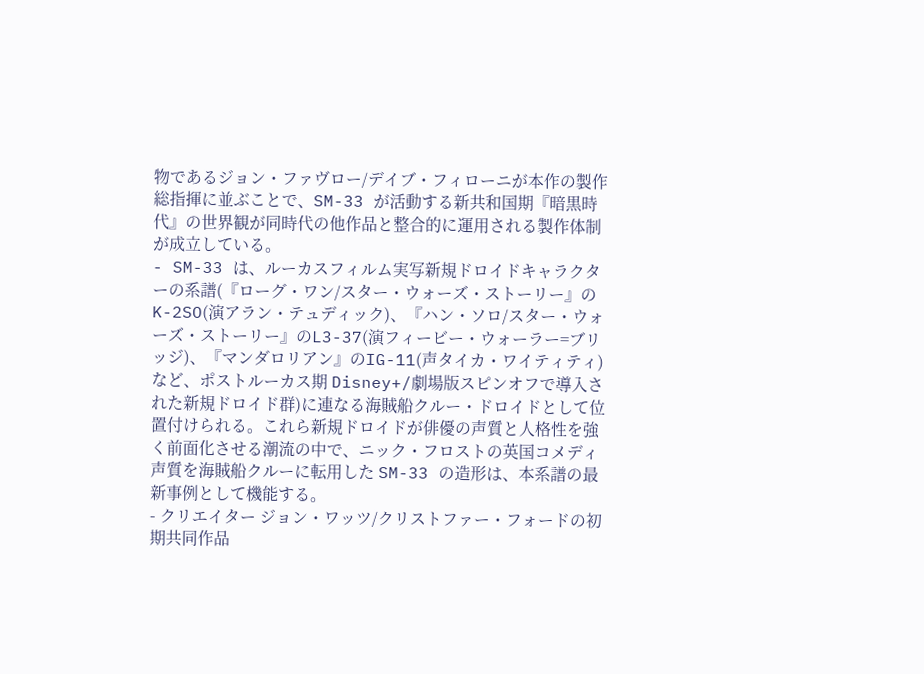物であるジョン・ファヴロー/デイブ・フィローニが本作の製作総指揮に並ぶことで、SM-33 が活動する新共和国期『暗黒時代』の世界観が同時代の他作品と整合的に運用される製作体制が成立している。
- SM-33 は、ルーカスフィルム実写新規ドロイドキャラクターの系譜(『ローグ・ワン/スター・ウォーズ・ストーリー』のK-2SO(演アラン・テュディック)、『ハン・ソロ/スター・ウォーズ・ストーリー』のL3-37(演フィービー・ウォーラー=ブリッジ)、『マンダロリアン』のIG-11(声タイカ・ワイティティ)など、ポストルーカス期 Disney+/劇場版スピンオフで導入された新規ドロイド群)に連なる海賊船クルー・ドロイドとして位置付けられる。これら新規ドロイドが俳優の声質と人格性を強く前面化させる潮流の中で、ニック・フロストの英国コメディ声質を海賊船クルーに転用した SM-33 の造形は、本系譜の最新事例として機能する。
- クリエイター ジョン・ワッツ/クリストファー・フォードの初期共同作品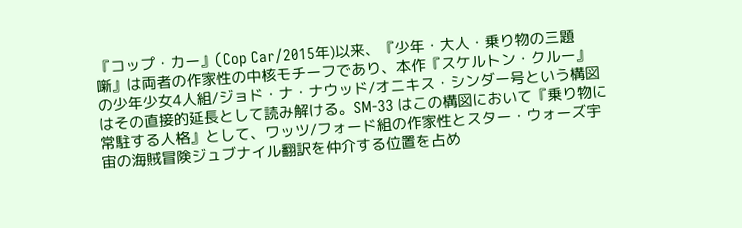『コップ・カー』(Cop Car/2015年)以来、『少年・大人・乗り物の三題噺』は両者の作家性の中核モチーフであり、本作『スケルトン・クルー』の少年少女4人組/ジョド・ナ・ナウッド/オニキス・シンダー号という構図はその直接的延長として読み解ける。SM-33 はこの構図において『乗り物に常駐する人格』として、ワッツ/フォード組の作家性とスター・ウォーズ宇宙の海賊冒険ジュブナイル翻訳を仲介する位置を占め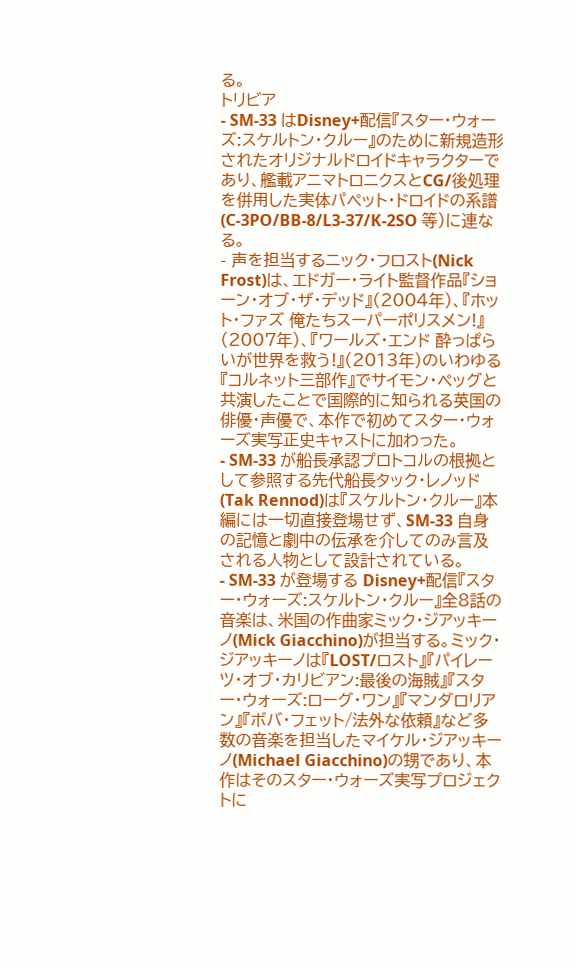る。
トリビア
- SM-33 はDisney+配信『スター・ウォーズ:スケルトン・クルー』のために新規造形されたオリジナルドロイドキャラクターであり、艦載アニマトロニクスとCG/後処理を併用した実体パペット・ドロイドの系譜(C-3PO/BB-8/L3-37/K-2SO 等)に連なる。
- 声を担当するニック・フロスト(Nick Frost)は、エドガー・ライト監督作品『ショーン・オブ・ザ・デッド』(2004年)、『ホット・ファズ 俺たちスーパーポリスメン!』(2007年)、『ワールズ・エンド 酔っぱらいが世界を救う!』(2013年)のいわゆる『コルネット三部作』でサイモン・ペッグと共演したことで国際的に知られる英国の俳優・声優で、本作で初めてスター・ウォーズ実写正史キャストに加わった。
- SM-33 が船長承認プロトコルの根拠として参照する先代船長タック・レノッド(Tak Rennod)は『スケルトン・クルー』本編には一切直接登場せず、SM-33 自身の記憶と劇中の伝承を介してのみ言及される人物として設計されている。
- SM-33 が登場する Disney+配信『スター・ウォーズ:スケルトン・クルー』全8話の音楽は、米国の作曲家ミック・ジアッキーノ(Mick Giacchino)が担当する。ミック・ジアッキーノは『LOST/ロスト』『パイレーツ・オブ・カリビアン:最後の海賊』『スター・ウォーズ:ローグ・ワン』『マンダロリアン』『ボバ・フェット/法外な依頼』など多数の音楽を担当したマイケル・ジアッキーノ(Michael Giacchino)の甥であり、本作はそのスター・ウォーズ実写プロジェクトに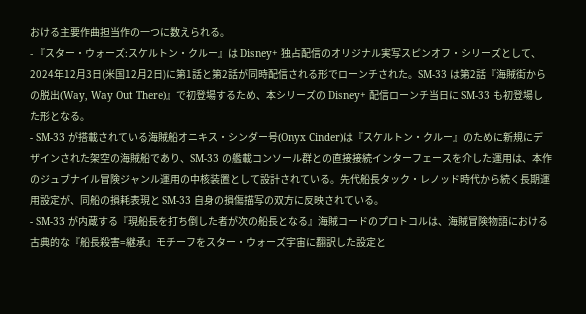おける主要作曲担当作の一つに数えられる。
- 『スター・ウォーズ:スケルトン・クルー』は Disney+ 独占配信のオリジナル実写スピンオフ・シリーズとして、2024年12月3日(米国12月2日)に第1話と第2話が同時配信される形でローンチされた。SM-33 は第2話『海賊街からの脱出(Way, Way Out There)』で初登場するため、本シリーズの Disney+ 配信ローンチ当日に SM-33 も初登場した形となる。
- SM-33 が搭載されている海賊船オニキス・シンダー号(Onyx Cinder)は『スケルトン・クルー』のために新規にデザインされた架空の海賊船であり、SM-33 の艦載コンソール群との直接接続インターフェースを介した運用は、本作のジュブナイル冒険ジャンル運用の中核装置として設計されている。先代船長タック・レノッド時代から続く長期運用設定が、同船の損耗表現と SM-33 自身の損傷描写の双方に反映されている。
- SM-33 が内蔵する『現船長を打ち倒した者が次の船長となる』海賊コードのプロトコルは、海賊冒険物語における古典的な『船長殺害=継承』モチーフをスター・ウォーズ宇宙に翻訳した設定と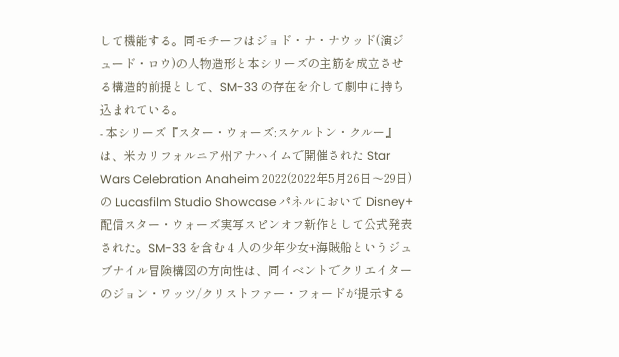して機能する。同モチーフはジョド・ナ・ナウッド(演ジュード・ロウ)の人物造形と本シリーズの主筋を成立させる構造的前提として、SM-33 の存在を介して劇中に持ち込まれている。
- 本シリーズ『スター・ウォーズ:スケルトン・クルー』は、米カリフォルニア州アナハイムで開催された Star Wars Celebration Anaheim 2022(2022年5月26日〜29日)の Lucasfilm Studio Showcase パネルにおいて Disney+ 配信スター・ウォーズ実写スピンオフ新作として公式発表された。SM-33 を含む 4 人の少年少女+海賊船というジュブナイル冒険構図の方向性は、同イベントでクリエイターのジョン・ワッツ/クリストファー・フォードが提示する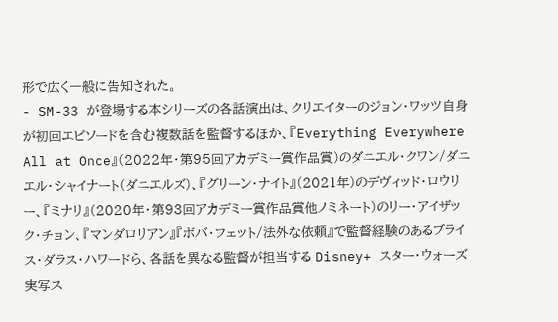形で広く一般に告知された。
- SM-33 が登場する本シリーズの各話演出は、クリエイターのジョン・ワッツ自身が初回エピソードを含む複数話を監督するほか、『Everything Everywhere All at Once』(2022年・第95回アカデミー賞作品賞)のダニエル・クワン/ダニエル・シャイナート(ダニエルズ)、『グリーン・ナイト』(2021年)のデヴィッド・ロウリー、『ミナリ』(2020年・第93回アカデミー賞作品賞他ノミネート)のリー・アイザック・チョン、『マンダロリアン』『ボバ・フェット/法外な依頼』で監督経験のあるブライス・ダラス・ハワードら、各話を異なる監督が担当する Disney+ スター・ウォーズ実写ス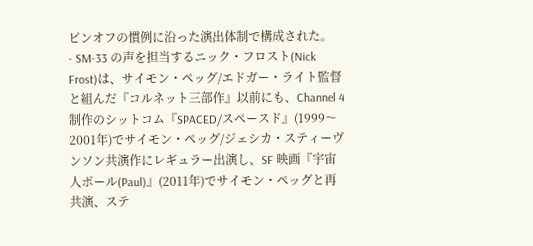ピンオフの慣例に沿った演出体制で構成された。
- SM-33 の声を担当するニック・フロスト(Nick Frost)は、サイモン・ペッグ/エドガー・ライト監督と組んだ『コルネット三部作』以前にも、Channel 4 制作のシットコム『SPACED/スペースド』(1999〜2001年)でサイモン・ペッグ/ジェシカ・スティーヴンソン共演作にレギュラー出演し、SF 映画『宇宙人ポール(Paul)』(2011年)でサイモン・ペッグと再共演、ステ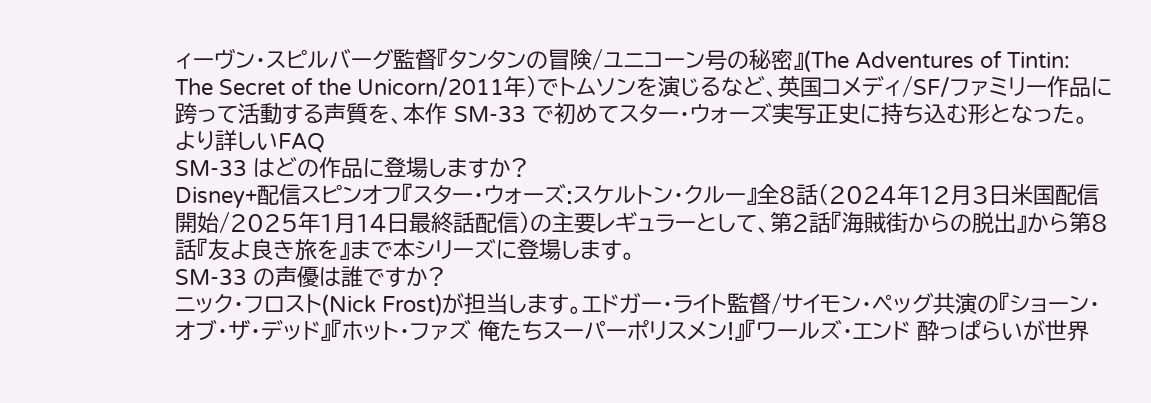ィーヴン・スピルバーグ監督『タンタンの冒険/ユニコーン号の秘密』(The Adventures of Tintin: The Secret of the Unicorn/2011年)でトムソンを演じるなど、英国コメディ/SF/ファミリー作品に跨って活動する声質を、本作 SM-33 で初めてスター・ウォーズ実写正史に持ち込む形となった。
より詳しいFAQ
SM-33 はどの作品に登場しますか?
Disney+配信スピンオフ『スター・ウォーズ:スケルトン・クルー』全8話(2024年12月3日米国配信開始/2025年1月14日最終話配信)の主要レギュラーとして、第2話『海賊街からの脱出』から第8話『友よ良き旅を』まで本シリーズに登場します。
SM-33 の声優は誰ですか?
ニック・フロスト(Nick Frost)が担当します。エドガー・ライト監督/サイモン・ペッグ共演の『ショーン・オブ・ザ・デッド』『ホット・ファズ 俺たちスーパーポリスメン!』『ワールズ・エンド 酔っぱらいが世界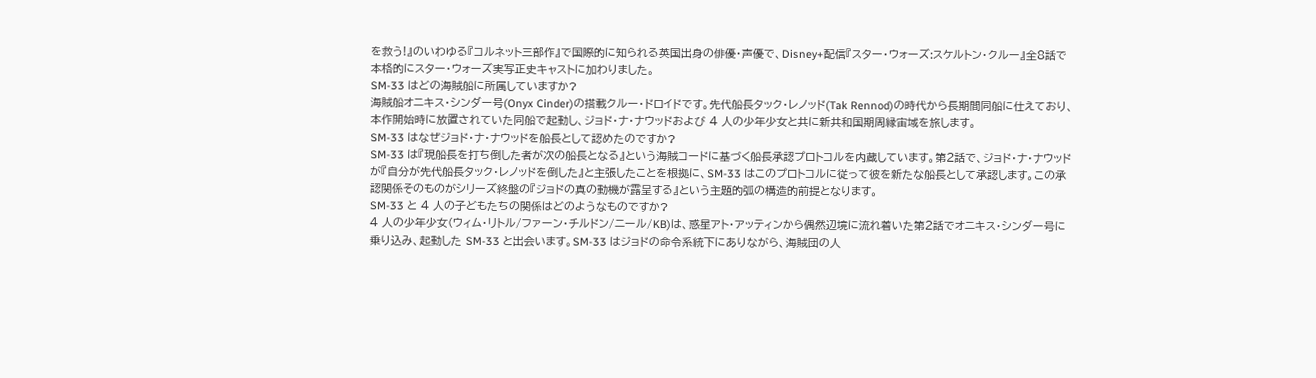を救う!』のいわゆる『コルネット三部作』で国際的に知られる英国出身の俳優・声優で、Disney+配信『スター・ウォーズ:スケルトン・クルー』全8話で本格的にスター・ウォーズ実写正史キャストに加わりました。
SM-33 はどの海賊船に所属していますか?
海賊船オニキス・シンダー号(Onyx Cinder)の搭載クルー・ドロイドです。先代船長タック・レノッド(Tak Rennod)の時代から長期間同船に仕えており、本作開始時に放置されていた同船で起動し、ジョド・ナ・ナウッドおよび 4 人の少年少女と共に新共和国期周縁宙域を旅します。
SM-33 はなぜジョド・ナ・ナウッドを船長として認めたのですか?
SM-33 は『現船長を打ち倒した者が次の船長となる』という海賊コードに基づく船長承認プロトコルを内蔵しています。第2話で、ジョド・ナ・ナウッドが『自分が先代船長タック・レノッドを倒した』と主張したことを根拠に、SM-33 はこのプロトコルに従って彼を新たな船長として承認します。この承認関係そのものがシリーズ終盤の『ジョドの真の動機が露呈する』という主題的弧の構造的前提となります。
SM-33 と 4 人の子どもたちの関係はどのようなものですか?
4 人の少年少女(ウィム・リトル/ファーン・チルドン/ニール/KB)は、惑星アト・アッティンから偶然辺境に流れ着いた第2話でオニキス・シンダー号に乗り込み、起動した SM-33 と出会います。SM-33 はジョドの命令系統下にありながら、海賊団の人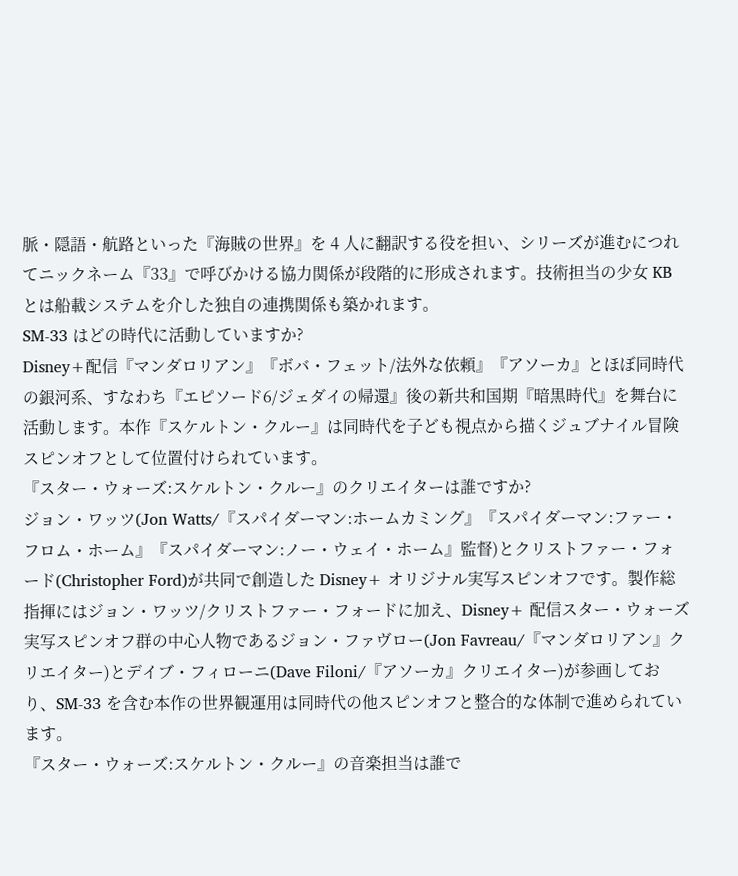脈・隠語・航路といった『海賊の世界』を 4 人に翻訳する役を担い、シリーズが進むにつれてニックネーム『33』で呼びかける協力関係が段階的に形成されます。技術担当の少女 KB とは船載システムを介した独自の連携関係も築かれます。
SM-33 はどの時代に活動していますか?
Disney+配信『マンダロリアン』『ボバ・フェット/法外な依頼』『アソーカ』とほぼ同時代の銀河系、すなわち『エピソード6/ジェダイの帰還』後の新共和国期『暗黒時代』を舞台に活動します。本作『スケルトン・クルー』は同時代を子ども視点から描くジュブナイル冒険スピンオフとして位置付けられています。
『スター・ウォーズ:スケルトン・クルー』のクリエイターは誰ですか?
ジョン・ワッツ(Jon Watts/『スパイダーマン:ホームカミング』『スパイダーマン:ファー・フロム・ホーム』『スパイダーマン:ノー・ウェイ・ホーム』監督)とクリストファー・フォード(Christopher Ford)が共同で創造した Disney+ オリジナル実写スピンオフです。製作総指揮にはジョン・ワッツ/クリストファー・フォードに加え、Disney+ 配信スター・ウォーズ実写スピンオフ群の中心人物であるジョン・ファヴロー(Jon Favreau/『マンダロリアン』クリエイター)とデイブ・フィローニ(Dave Filoni/『アソーカ』クリエイター)が参画しており、SM-33 を含む本作の世界観運用は同時代の他スピンオフと整合的な体制で進められています。
『スター・ウォーズ:スケルトン・クルー』の音楽担当は誰で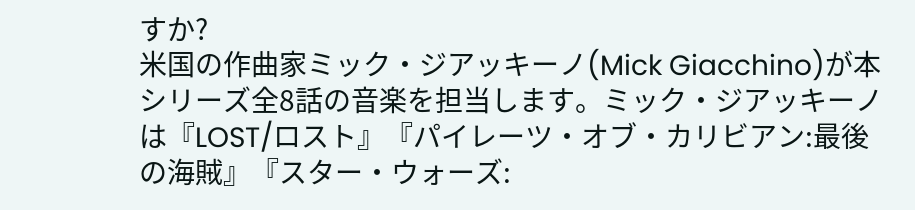すか?
米国の作曲家ミック・ジアッキーノ(Mick Giacchino)が本シリーズ全8話の音楽を担当します。ミック・ジアッキーノは『LOST/ロスト』『パイレーツ・オブ・カリビアン:最後の海賊』『スター・ウォーズ: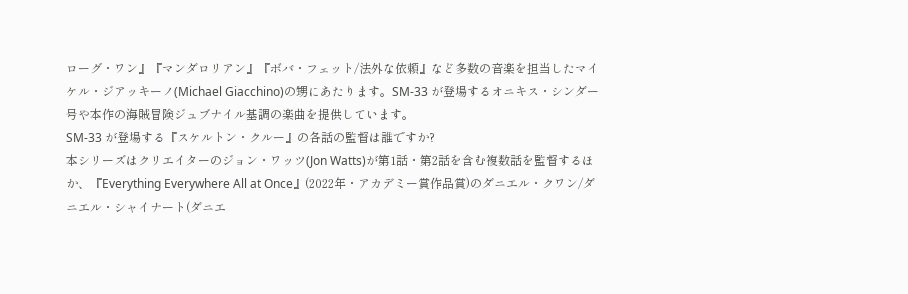ローグ・ワン』『マンダロリアン』『ボバ・フェット/法外な依頼』など多数の音楽を担当したマイケル・ジアッキーノ(Michael Giacchino)の甥にあたります。SM-33 が登場するオニキス・シンダー号や本作の海賊冒険ジュブナイル基調の楽曲を提供しています。
SM-33 が登場する『スケルトン・クルー』の各話の監督は誰ですか?
本シリーズはクリエイターのジョン・ワッツ(Jon Watts)が第1話・第2話を含む複数話を監督するほか、『Everything Everywhere All at Once』(2022年・アカデミー賞作品賞)のダニエル・クワン/ダニエル・シャイナート(ダニエ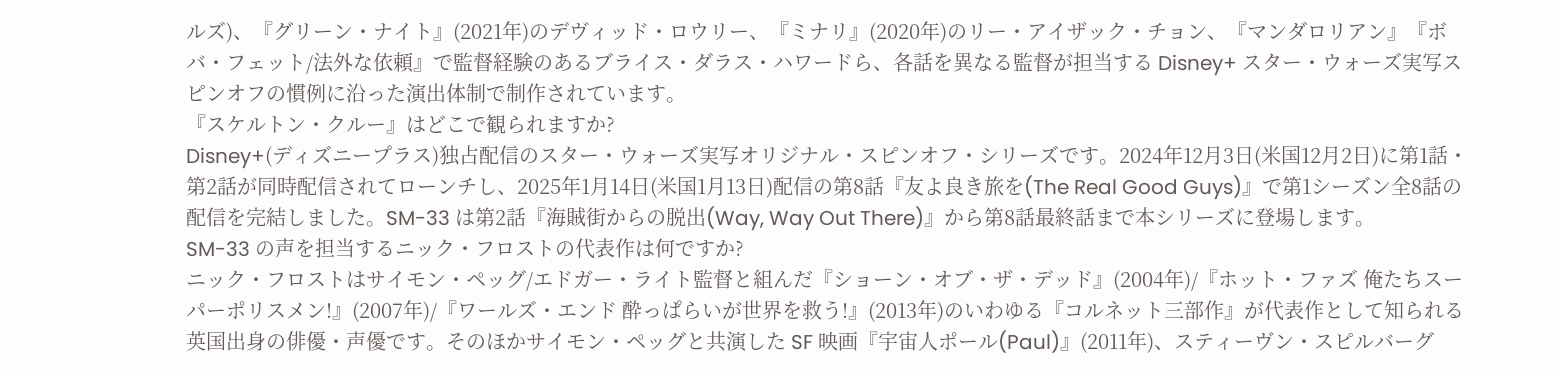ルズ)、『グリーン・ナイト』(2021年)のデヴィッド・ロウリー、『ミナリ』(2020年)のリー・アイザック・チョン、『マンダロリアン』『ボバ・フェット/法外な依頼』で監督経験のあるブライス・ダラス・ハワードら、各話を異なる監督が担当する Disney+ スター・ウォーズ実写スピンオフの慣例に沿った演出体制で制作されています。
『スケルトン・クルー』はどこで観られますか?
Disney+(ディズニープラス)独占配信のスター・ウォーズ実写オリジナル・スピンオフ・シリーズです。2024年12月3日(米国12月2日)に第1話・第2話が同時配信されてローンチし、2025年1月14日(米国1月13日)配信の第8話『友よ良き旅を(The Real Good Guys)』で第1シーズン全8話の配信を完結しました。SM-33 は第2話『海賊街からの脱出(Way, Way Out There)』から第8話最終話まで本シリーズに登場します。
SM-33 の声を担当するニック・フロストの代表作は何ですか?
ニック・フロストはサイモン・ペッグ/エドガー・ライト監督と組んだ『ショーン・オブ・ザ・デッド』(2004年)/『ホット・ファズ 俺たちスーパーポリスメン!』(2007年)/『ワールズ・エンド 酔っぱらいが世界を救う!』(2013年)のいわゆる『コルネット三部作』が代表作として知られる英国出身の俳優・声優です。そのほかサイモン・ペッグと共演した SF 映画『宇宙人ポール(Paul)』(2011年)、スティーヴン・スピルバーグ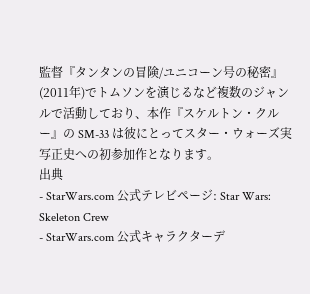監督『タンタンの冒険/ユニコーン号の秘密』(2011年)でトムソンを演じるなど複数のジャンルで活動しており、本作『スケルトン・クルー』の SM-33 は彼にとってスター・ウォーズ実写正史への初参加作となります。
出典
- StarWars.com 公式テレビページ: Star Wars: Skeleton Crew
- StarWars.com 公式キャラクターデ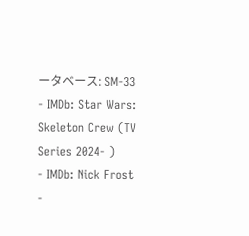ータベース: SM-33
- IMDb: Star Wars: Skeleton Crew (TV Series 2024- )
- IMDb: Nick Frost
-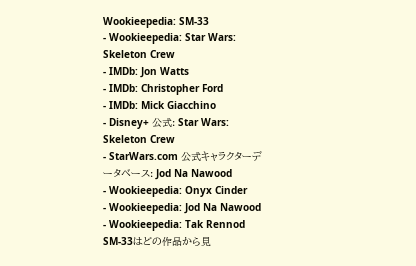Wookieepedia: SM-33
- Wookieepedia: Star Wars: Skeleton Crew
- IMDb: Jon Watts
- IMDb: Christopher Ford
- IMDb: Mick Giacchino
- Disney+ 公式: Star Wars: Skeleton Crew
- StarWars.com 公式キャラクターデータベース: Jod Na Nawood
- Wookieepedia: Onyx Cinder
- Wookieepedia: Jod Na Nawood
- Wookieepedia: Tak Rennod
SM-33はどの作品から見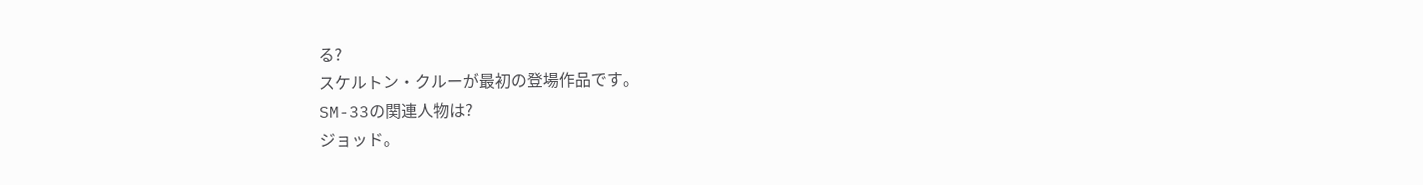る?
スケルトン・クルーが最初の登場作品です。
SM-33の関連人物は?
ジョッド。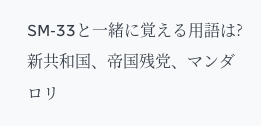SM-33と一緒に覚える用語は?
新共和国、帝国残党、マンダロリ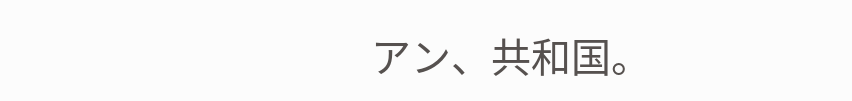アン、共和国。